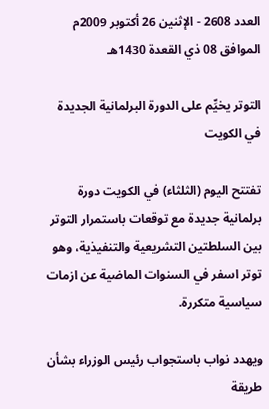العدد 2608 - الإثنين 26 أكتوبر 2009م الموافق 08 ذي القعدة 1430هـ

التوتر يخيِّم على الدورة البرلمانية الجديدة في الكويت

تفتتح اليوم (الثلثاء) في الكويت دورة برلمانية جديدة مع توقعات باستمرار التوتر بين السلطتين التشريعية والتنفيذية، وهو توتر اسفر في السنوات الماضية عن ازمات سياسية متكررة.

ويهدد نواب باستجواب رئيس الوزراء بشأن طريقة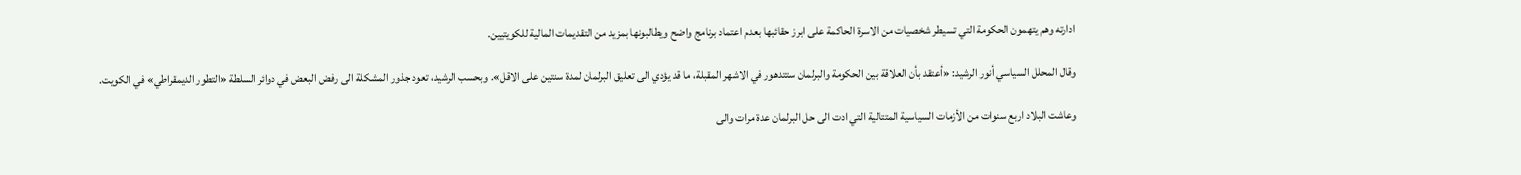ادارته وهم يتهمون الحكومة التي تسيطر شخصيات من الاسرة الحاكمة على ابرز حقائبها بعدم اعتماد برنامج واضح ويطالبونها بمزيد من التقديمات المالية للكويتيين.

وقال المحلل السياسي أنور الرشيد: «أعتقد بأن العلاقة بين الحكومة والبرلمان ستتدهور في الاشهر المقبلة، ما قد يؤدي الى تعليق البرلمان لمدة سنتين على الاقل». وبحسب الرشيد، تعود جذور المشكلة الى رفض البعض في دوائر السلطة «التطور الديمقراطي» في الكويت.

وعاشت البلاد اربع سنوات من الأزمات السياسية المتتالية التي ادت الى حل البرلمان عدة مرات والى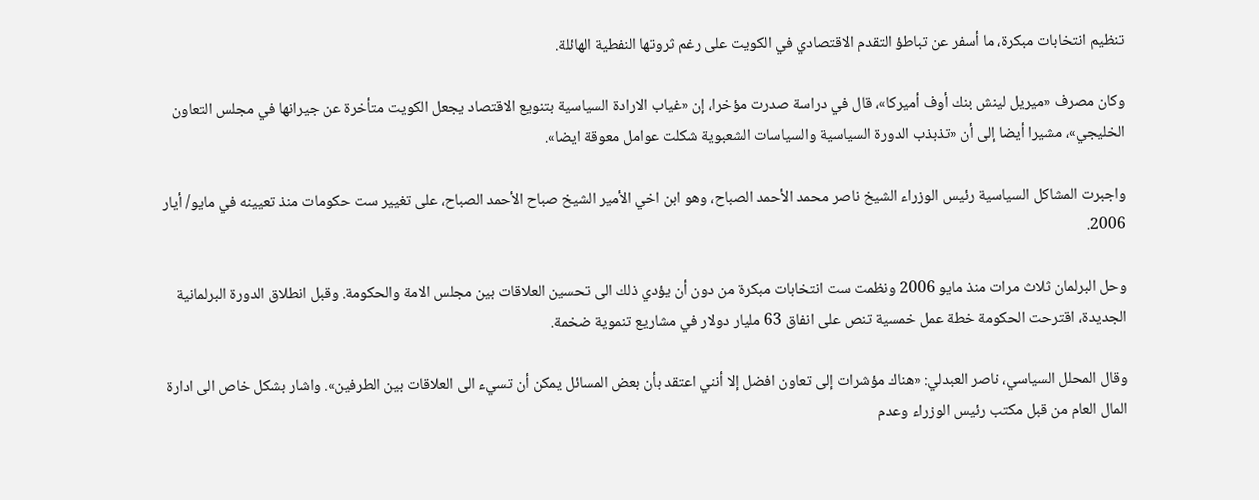تنظيم انتخابات مبكرة، ما أسفر عن تباطؤ التقدم الاقتصادي في الكويت على رغم ثروتها النفطية الهائلة.

وكان مصرف «ميريل لينش بنك أوف أميركا»، قال في دراسة صدرت مؤخرا، إن «غياب الارادة السياسية بتنويع الاقتصاد يجعل الكويت متأخرة عن جيرانها في مجلس التعاون الخليجي»، مشيرا أيضا إلى أن «تذبذب الدورة السياسية والسياسات الشعبوية شكلت عوامل معوقة ايضا».

واجبرت المشاكل السياسية رئيس الوزراء الشيخ ناصر محمد الأحمد الصباح، وهو ابن اخي الأمير الشيخ صباح الأحمد الصباح، على تغيير ست حكومات منذ تعيينه في مايو/ أيار 2006.

وحل البرلمان ثلاث مرات منذ مايو 2006 ونظمت ست انتخابات مبكرة من دون أن يؤدي ذلك الى تحسين العلاقات بين مجلس الامة والحكومة. وقبل انطلاق الدورة البرلمانية الجديدة، اقترحت الحكومة خطة عمل خمسية تنص على انفاق 63 مليار دولار في مشاريع تنموية ضخمة.

وقال المحلل السياسي، ناصر العبدلي: «هناك مؤشرات إلى تعاون افضل إلا أنني اعتقد بأن بعض المسائل يمكن أن تسيء الى العلاقات بين الطرفين». واشار بشكل خاص الى ادارة المال العام من قبل مكتب رئيس الوزراء وعدم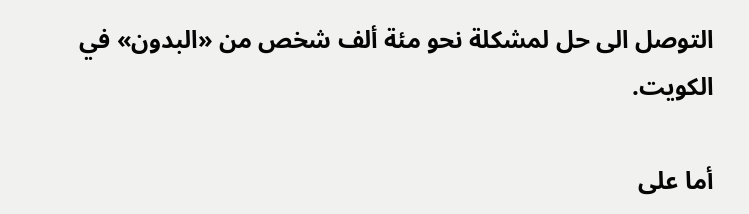التوصل الى حل لمشكلة نحو مئة ألف شخص من «البدون» في الكويت.

أما على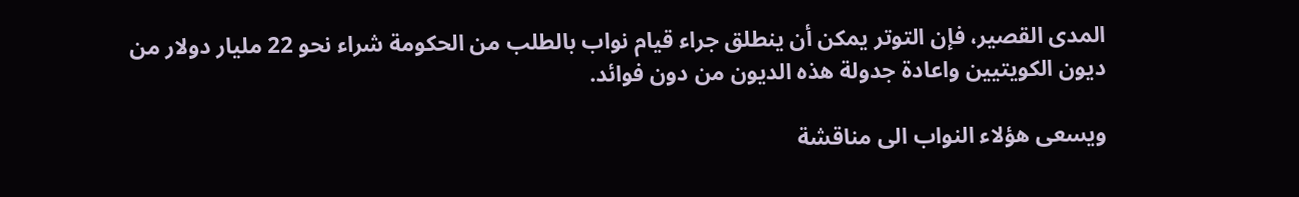المدى القصير، فإن التوتر يمكن أن ينطلق جراء قيام نواب بالطلب من الحكومة شراء نحو 22 مليار دولار من ديون الكويتيين واعادة جدولة هذه الديون من دون فوائد.

ويسعى هؤلاء النواب الى مناقشة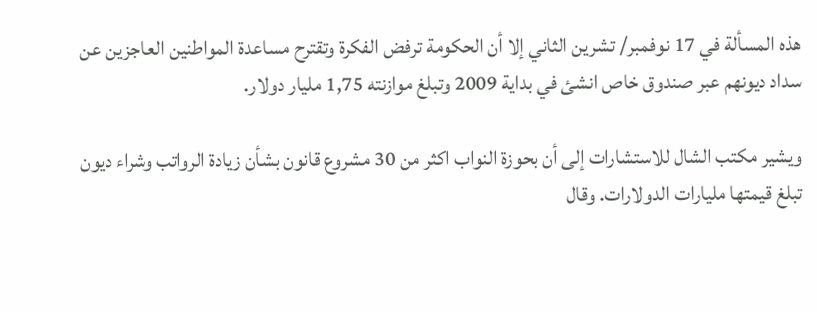هذه المسألة في 17 نوفمبر/ تشرين الثاني إلا أن الحكومة ترفض الفكرة وتقترح مساعدة المواطنين العاجزين عن سداد ديونهم عبر صندوق خاص انشئ في بداية 2009 وتبلغ موازنته 1,75 مليار دولار.

ويشير مكتب الشال للاستشارات إلى أن بحوزة النواب اكثر من 30 مشروع قانون بشأن زيادة الرواتب وشراء ديون تبلغ قيمتها مليارات الدولارات. وقال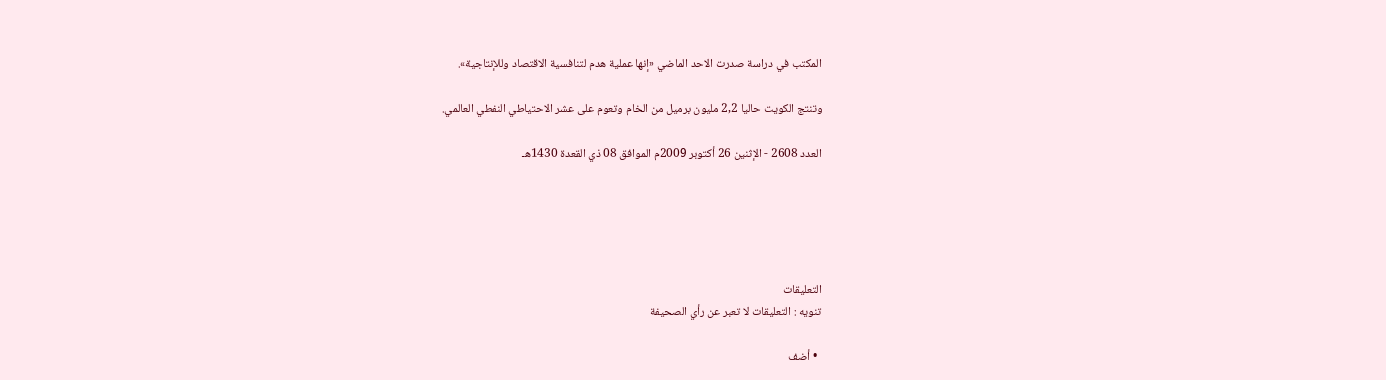المكتب في دراسة صدرت الاحد الماضي «إنها عملية هدم لتنافسية الاقتصاد وللإنتاجية».

وتنتج الكويت حاليا 2,2 مليون برميل من الخام وتعوم على عشر الاحتياطي النفطي العالمي.

العدد 2608 - الإثنين 26 أكتوبر 2009م الموافق 08 ذي القعدة 1430هـ





التعليقات
تنويه : التعليقات لا تعبر عن رأي الصحيفة

  • أضف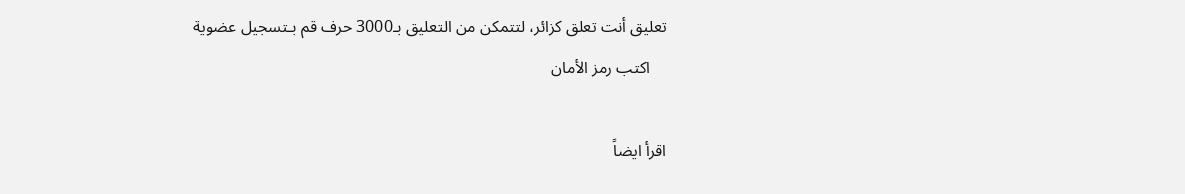تعليق أنت تعلق كزائر، لتتمكن من التعليق بـ3000 حرف قم بـتسجيل عضوية
    اكتب رمز الأمان

اقرأ ايضاً